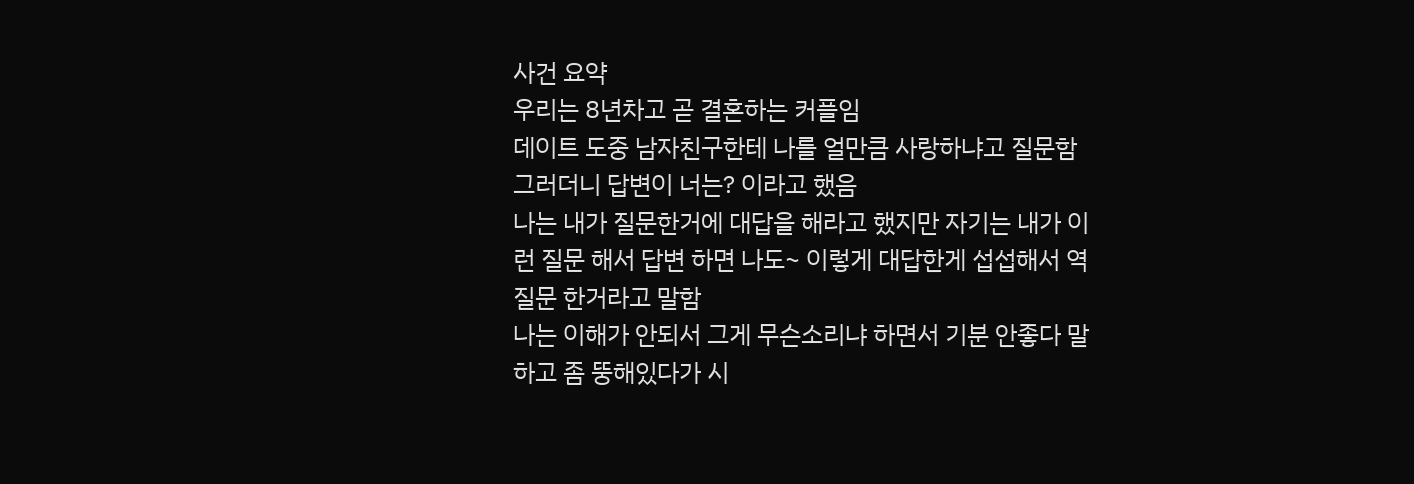사건 요약
우리는 8년차고 곧 결혼하는 커플임
데이트 도중 남자친구한테 나를 얼만큼 사랑하냐고 질문함 그러더니 답변이 너는? 이라고 했음
나는 내가 질문한거에 대답을 해라고 했지만 자기는 내가 이런 질문 해서 답변 하면 나도~ 이렇게 대답한게 섭섭해서 역질문 한거라고 말함
나는 이해가 안되서 그게 무슨소리냐 하면서 기분 안좋다 말하고 좀 뚱해있다가 시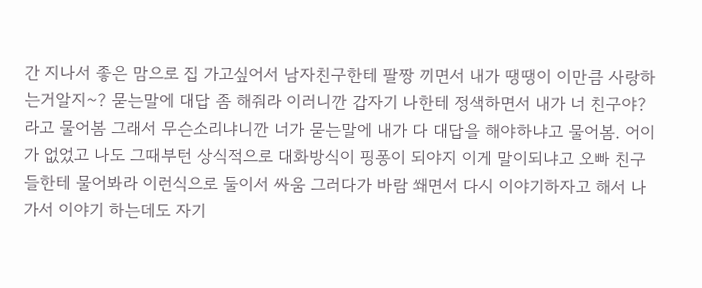간 지나서 좋은 맘으로 집 가고싶어서 남자친구한테 팔짱 끼면서 내가 땡땡이 이만큼 사랑하는거알지~? 묻는말에 대답 좀 해줘라 이러니깐 갑자기 나한테 정색하면서 내가 너 친구야? 라고 물어봄 그래서 무슨소리냐니깐 너가 묻는말에 내가 다 대답을 해야하냐고 물어봄. 어이가 없었고 나도 그때부턴 상식적으로 대화방식이 핑퐁이 되야지 이게 말이되냐고 오빠 친구들한테 물어봐라 이런식으로 둘이서 싸움 그러다가 바람 쐐면서 다시 이야기하자고 해서 나가서 이야기 하는데도 자기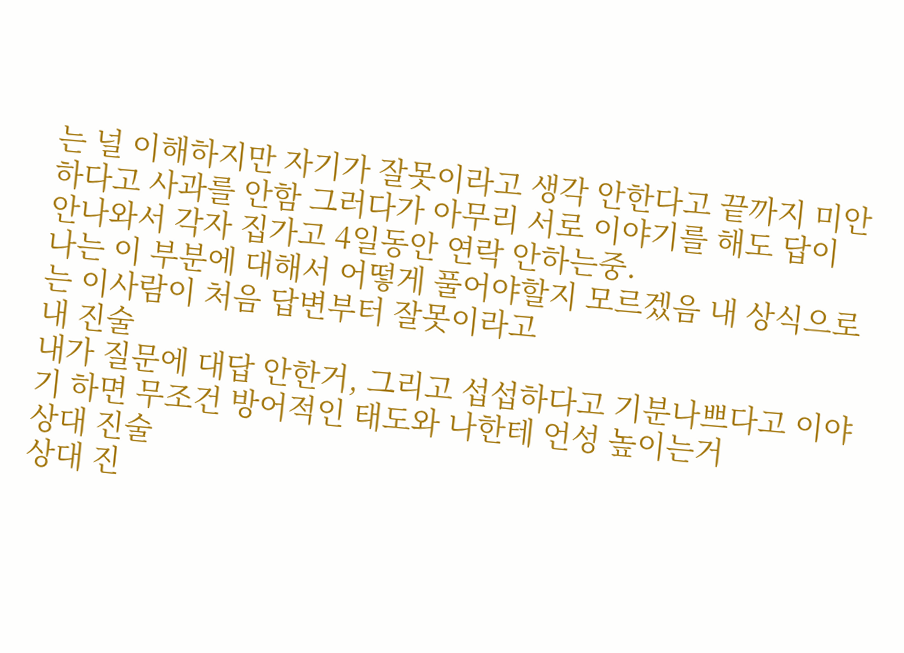는 널 이해하지만 자기가 잘못이라고 생각 안한다고 끝까지 미안하다고 사과를 안함 그러다가 아무리 서로 이야기를 해도 답이 안나와서 각자 집가고 4일동안 연락 안하는중.
나는 이 부분에 대해서 어떻게 풀어야할지 모르겠음 내 상식으로는 이사람이 처음 답변부터 잘못이라고
내 진술
내가 질문에 대답 안한거, 그리고 섭섭하다고 기분나쁘다고 이야기 하면 무조건 방어적인 태도와 나한테 언성 높이는거
상대 진술
상대 진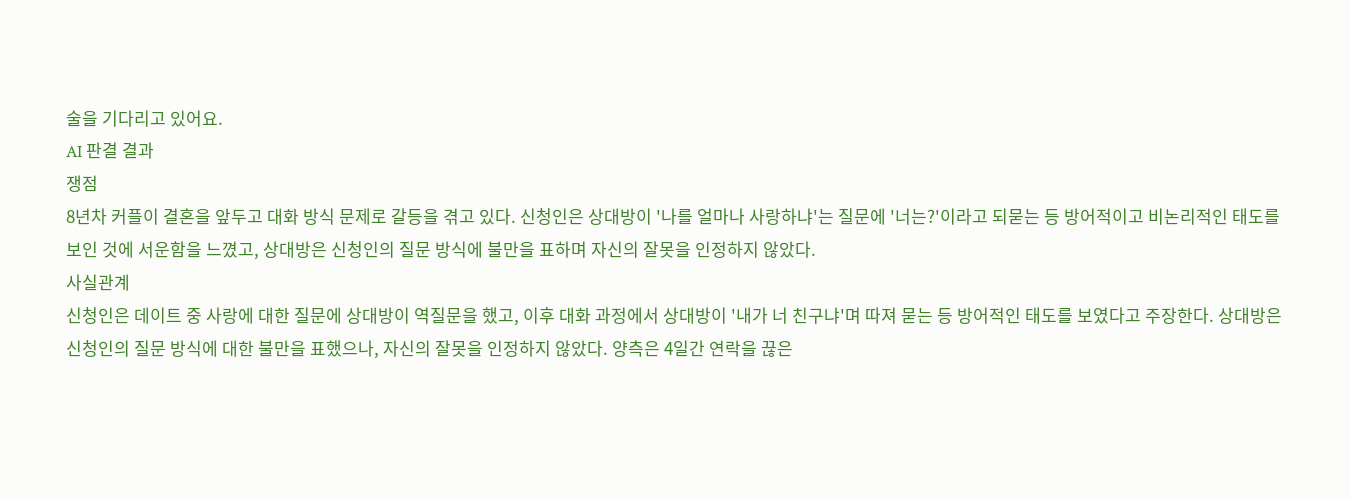술을 기다리고 있어요.
AI 판결 결과
쟁점
8년차 커플이 결혼을 앞두고 대화 방식 문제로 갈등을 겪고 있다. 신청인은 상대방이 '나를 얼마나 사랑하냐'는 질문에 '너는?'이라고 되묻는 등 방어적이고 비논리적인 태도를 보인 것에 서운함을 느꼈고, 상대방은 신청인의 질문 방식에 불만을 표하며 자신의 잘못을 인정하지 않았다.
사실관계
신청인은 데이트 중 사랑에 대한 질문에 상대방이 역질문을 했고, 이후 대화 과정에서 상대방이 '내가 너 친구냐'며 따져 묻는 등 방어적인 태도를 보였다고 주장한다. 상대방은 신청인의 질문 방식에 대한 불만을 표했으나, 자신의 잘못을 인정하지 않았다. 양측은 4일간 연락을 끊은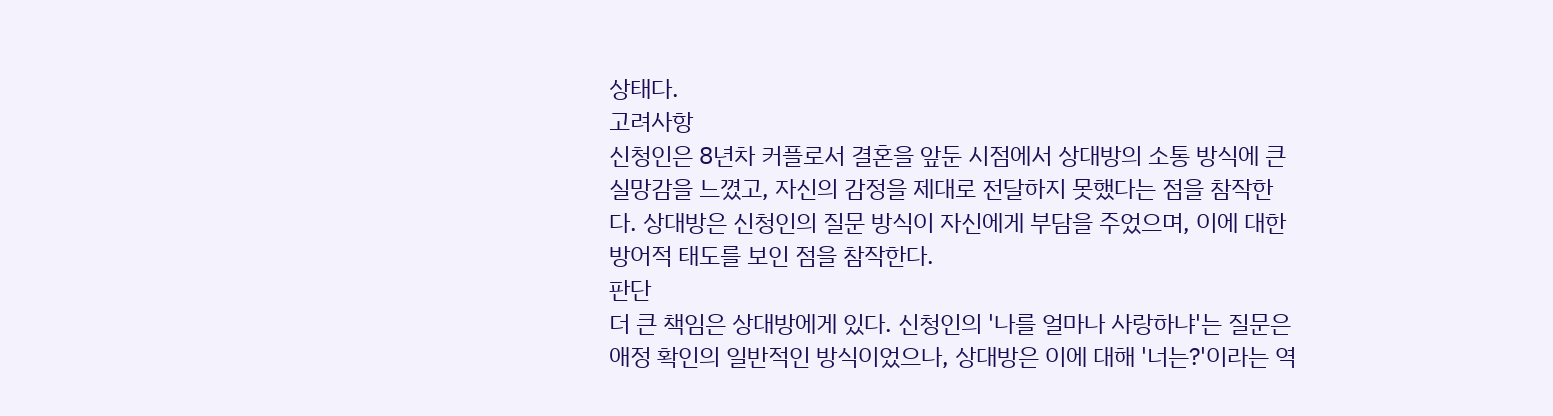상태다.
고려사항
신청인은 8년차 커플로서 결혼을 앞둔 시점에서 상대방의 소통 방식에 큰 실망감을 느꼈고, 자신의 감정을 제대로 전달하지 못했다는 점을 참작한다. 상대방은 신청인의 질문 방식이 자신에게 부담을 주었으며, 이에 대한 방어적 태도를 보인 점을 참작한다.
판단
더 큰 책임은 상대방에게 있다. 신청인의 '나를 얼마나 사랑하냐'는 질문은 애정 확인의 일반적인 방식이었으나, 상대방은 이에 대해 '너는?'이라는 역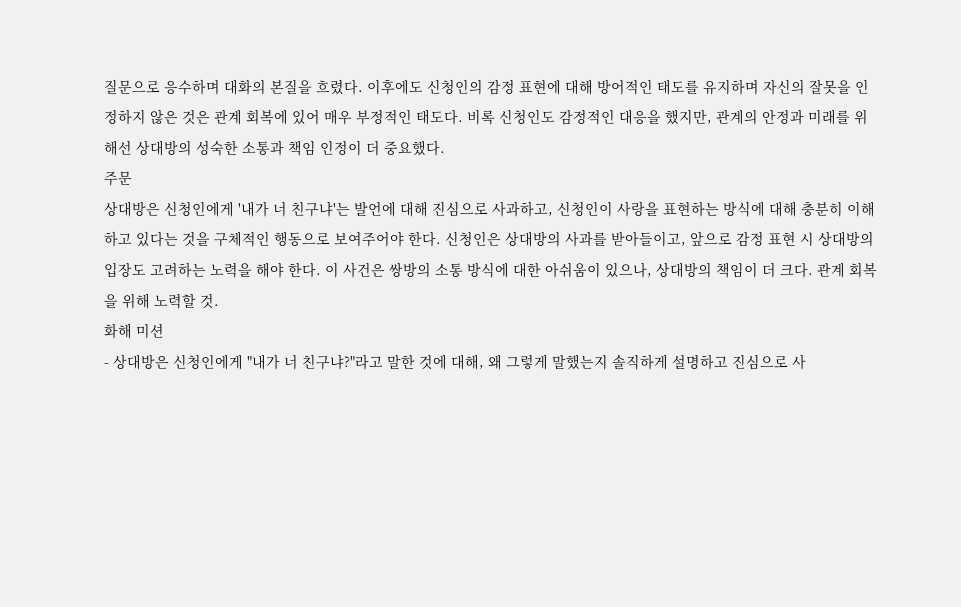질문으로 응수하며 대화의 본질을 흐렸다. 이후에도 신청인의 감정 표현에 대해 방어적인 태도를 유지하며 자신의 잘못을 인정하지 않은 것은 관계 회복에 있어 매우 부정적인 태도다. 비록 신청인도 감정적인 대응을 했지만, 관계의 안정과 미래를 위해선 상대방의 성숙한 소통과 책임 인정이 더 중요했다.
주문
상대방은 신청인에게 '내가 너 친구냐'는 발언에 대해 진심으로 사과하고, 신청인이 사랑을 표현하는 방식에 대해 충분히 이해하고 있다는 것을 구체적인 행동으로 보여주어야 한다. 신청인은 상대방의 사과를 받아들이고, 앞으로 감정 표현 시 상대방의 입장도 고려하는 노력을 해야 한다. 이 사건은 쌍방의 소통 방식에 대한 아쉬움이 있으나, 상대방의 책임이 더 크다. 관계 회복을 위해 노력할 것.
화해 미션
- 상대방은 신청인에게 "내가 너 친구냐?"라고 말한 것에 대해, 왜 그렇게 말했는지 솔직하게 설명하고 진심으로 사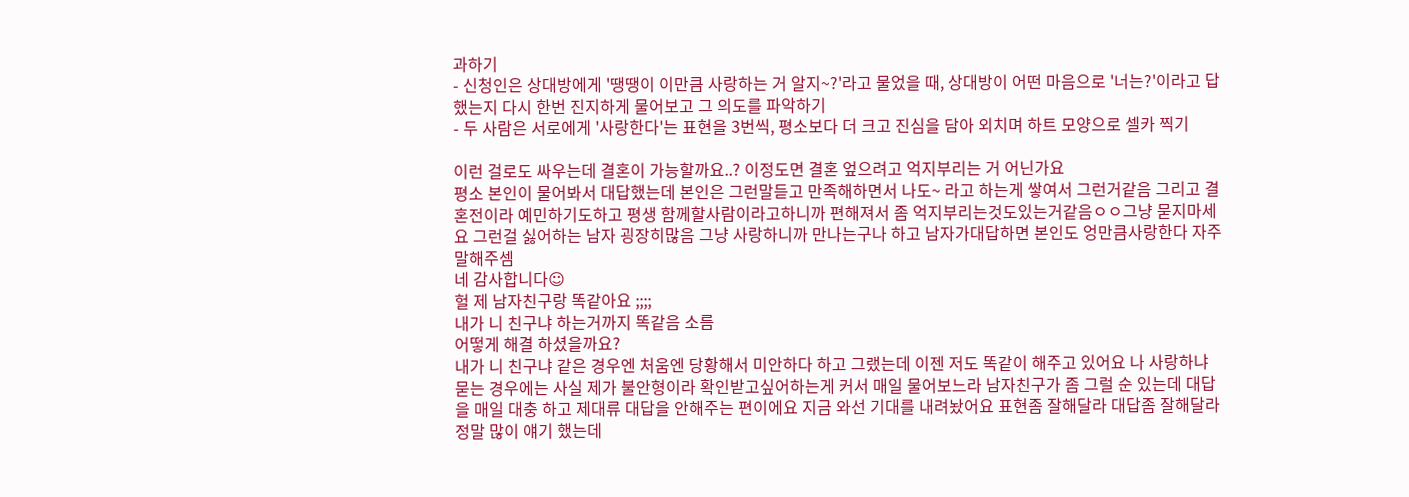과하기
- 신청인은 상대방에게 '땡땡이 이만큼 사랑하는 거 알지~?'라고 물었을 때, 상대방이 어떤 마음으로 '너는?'이라고 답했는지 다시 한번 진지하게 물어보고 그 의도를 파악하기
- 두 사람은 서로에게 '사랑한다'는 표현을 3번씩, 평소보다 더 크고 진심을 담아 외치며 하트 모양으로 셀카 찍기

이런 걸로도 싸우는데 결혼이 가능할까요..? 이정도면 결혼 엎으려고 억지부리는 거 어닌가요
평소 본인이 물어봐서 대답했는데 본인은 그런말듣고 만족해하면서 나도~ 라고 하는게 쌓여서 그런거같음 그리고 결혼전이라 예민하기도하고 평생 함께할사람이라고하니까 편해져서 좀 억지부리는것도있는거같음ㅇㅇ그냥 묻지마세요 그런걸 싫어하는 남자 굉장히많음 그냥 사랑하니까 만나는구나 하고 남자가대답하면 본인도 엉만큼사랑한다 자주말해주셈
네 감사합니다☺
헐 제 남자친구랑 똑같아요 ;;;;
내가 니 친구냐 하는거까지 똑같음 소름
어떻게 해결 하셨을까요?
내가 니 친구냐 같은 경우엔 처움엔 당황해서 미안하다 하고 그랬는데 이젠 저도 똑같이 해주고 있어요 나 사랑하냐 묻는 경우에는 사실 제가 불안형이라 확인받고싶어하는게 커서 매일 물어보느라 남자친구가 좀 그럴 순 있는데 대답을 매일 대충 하고 제대류 대답을 안해주는 편이에요 지금 와선 기대를 내려놨어요 표현좀 잘해달라 대답좀 잘해달라 정말 많이 얘기 했는데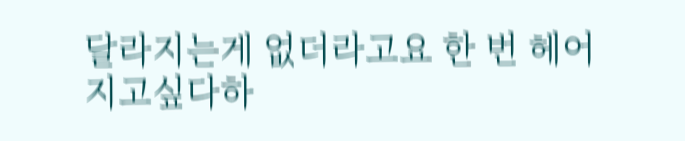달라지는게 없더라고요 한 번 헤어지고싶다하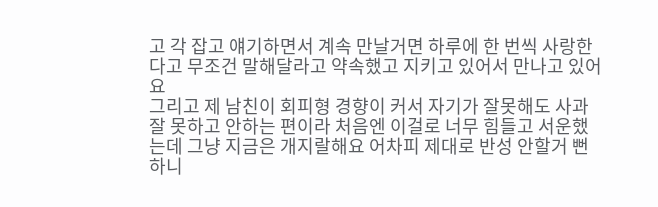고 각 잡고 얘기하면서 계속 만날거면 하루에 한 번씩 사랑한다고 무조건 말해달라고 약속했고 지키고 있어서 만나고 있어요
그리고 제 남친이 회피형 경향이 커서 자기가 잘못해도 사과 잘 못하고 안하는 편이라 처음엔 이걸로 너무 힘들고 서운했는데 그냥 지금은 개지랄해요 어차피 제대로 반성 안할거 뻔하니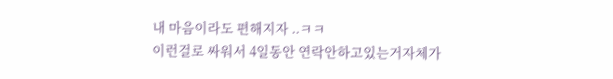내 마음이라도 편해지자 ..ㅋㅋ
이런걸로 싸워서 4일동안 연락안하고있는거자체가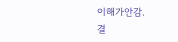이해가안감.
결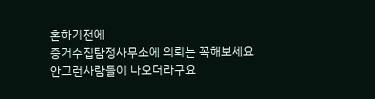혼하기전에
증거수집탐정사무소에 의뢰는 꼭해보세요
안그런사람들이 나오더라구요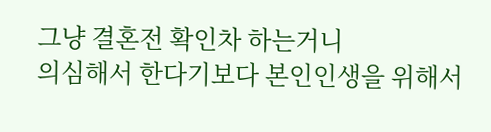그냥 결혼전 확인차 하는거니
의심해서 한다기보다 본인인생을 위해서